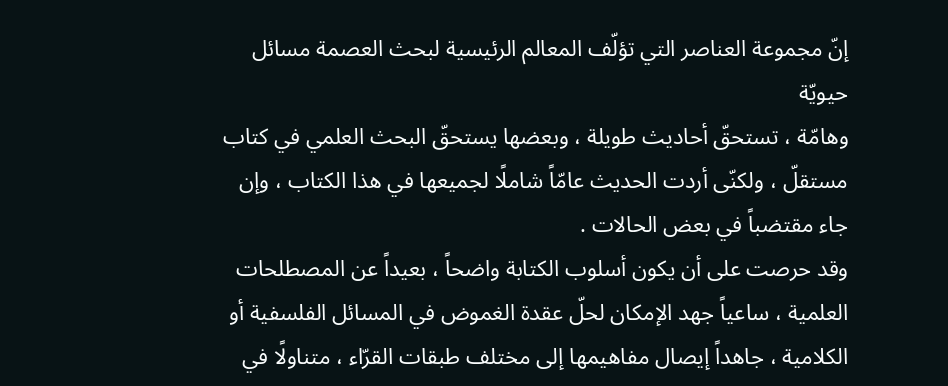إنّ مجموعة العناصر التي تؤلّف المعالم الرئيسية لبحث العصمة مسائل حيويّة
وهامّة ، تستحقّ أحاديث طويلة ، وبعضها يستحقّ البحث العلمي في كتاب مستقلّ ، ولكنّى أردت الحديث عامّاً شاملًا لجميعها في هذا الكتاب ، وإن جاء مقتضباً في بعض الحالات .
وقد حرصت على أن يكون أسلوب الكتابة واضحاً ، بعيداً عن المصطلحات العلمية ، ساعياً جهد الإمكان لحلّ عقدة الغموض في المسائل الفلسفية أو الكلامية ، جاهداً إيصال مفاهيمها إلى مختلف طبقات القرّاء ، متناولًا في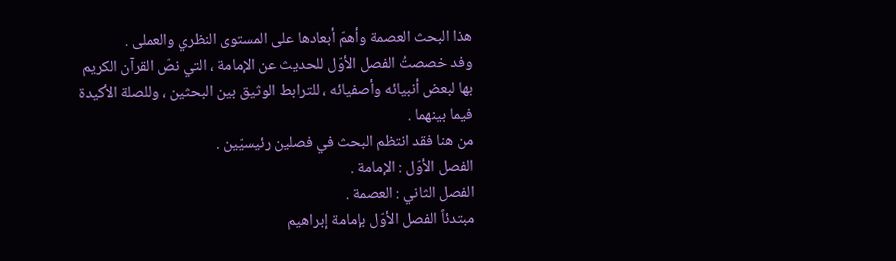هذا البحث العصمة وأهمّ أبعادها على المستوى النظري والعملى .
وفد خصصتُ الفصل الأوّل للحديث عن الإمامة ، التي نصّ القرآن الكريم بها لبعض أنبيائه وأصفيائه ، للترابط الوثيق بين البحثين ، وللصلة الأكيدة فيما بينهما .
من هنا فقد انتظم البحث في فصلين رئيسيّين .
الفصل الأوّل : الإمامة .
الفصل الثاني : العصمة .
مبتدئاً الفصل الأوّل بإمامة إبراهيم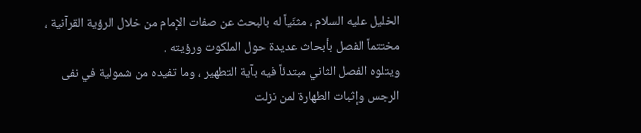الخليل عليه السلام ، مثنّياً له بالبحث عن صفات الإمام من خلال الرؤية القرآنية ، مختتماً الفصل بأبحاث عديدة حول الملكوت ورؤيته .
ويتلوه الفصل الثاني مبتدئاً فيه بآية التطهير ، وما تفيده من شمولية في نفى الرجس وإثبات الطهارة لمن نزلت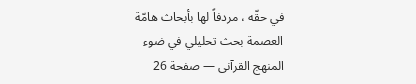في حقّه ، مردفاً لها بأبحاث هامّة
العصمة بحث تحليلي في ضوء المنهج القرآنى — صفحة 26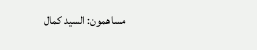مساهمون: السيد كمال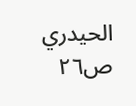الحيدري
ص٢٦